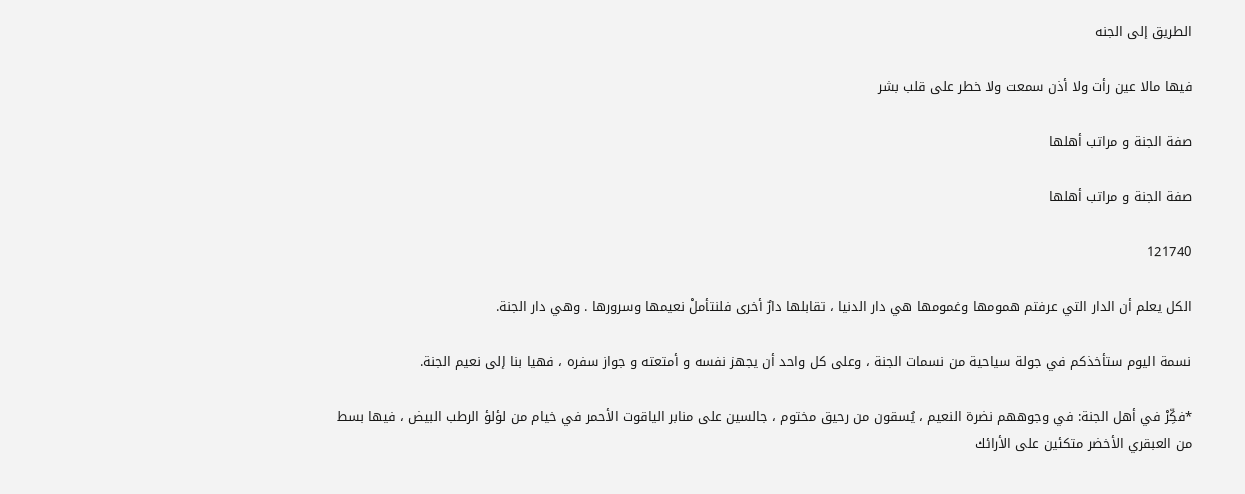الطريق إلى الجنه

فيها مالا عين رأت ولا أذن سمعت ولا خطر على قلب بشر

صفة الجنة و مراتب أهلها

صفة الجنة و مراتب أهلها

121740

الكل يعلم أن الدار التي عرفتم همومها وغمومها هي دار الدنيا ، تقابلها دارٌ أخرى فلنتأملْ نعيمها وسرورها . وهي دار الجنة.

نسمة اليوم ستأخذكم في جولة سياحية من نسمات الجنة ، وعلى كل واحد أن يجهز نفسه و أمتعته و جواز سفره ، فهيا بنا إلى نعيم الجنة.

*فكِّرْ في أهل الجنة: في وجوههم نضرة النعيم ، يُسقون من رحيق مختوم ، جالسين على منابر الياقوت الأحمر في خيام من لؤلؤ الرطب البيض ، فيها بسط من العبقري الأخضر متكئين على الأرائك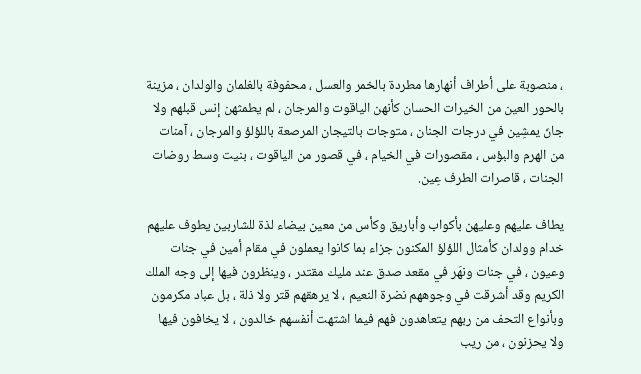، منصوبة على أطراف أنهارها مطردة بالخمر والعسل ، محفوفة بالغلمان والولدان ، مزينة بالحور العين من الخيرات الحسان كأنهن الياقوت والمرجان ، لم يطمثهن إنس قبلهم ولا جانّ يمشِين في درجات الجنان ، متوجات بالتيجان المرصعة باللؤلؤ والمرجان ، آمنات من الهرم والبؤس ، مقصورات في الخيام ، في قصور من الياقوت ، بنيت وسط روضات الجنات ، قاصرات الطرف عِين.

يطاف عليهم وعليهن بأكواب وأباريق وكأس من معين بيضاء لذة للشاربين يطوف عليهم خدام وولدان كأمثال اللؤلؤ المكنون جزاء بما كانوا يعملون في مقام أمين في جنات وعيون ، في جنات ونهَر في مقعد صدق عند مليك مقتدر ، وينظرون فيها إلى وجه الملك الكريم وقد أشرقت في وجوههم نضرة النعيم ، لا يرهقهم قتر ولا ذلة ، بل عباد مكرمون وبأنواع التحف من ربهم يتعاهدون فهم فيما اشتهت أنفسهم خالدون ، لا يخافون فيها ولا يحزنون ، من ريب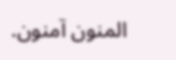المنون آمنون.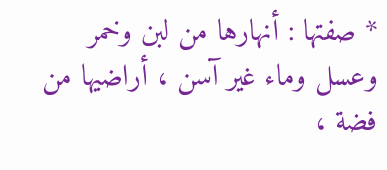* صفتها : أنهارها من لبن وخمر وعسل وماء غير آسن ، أراضيها من فضة ،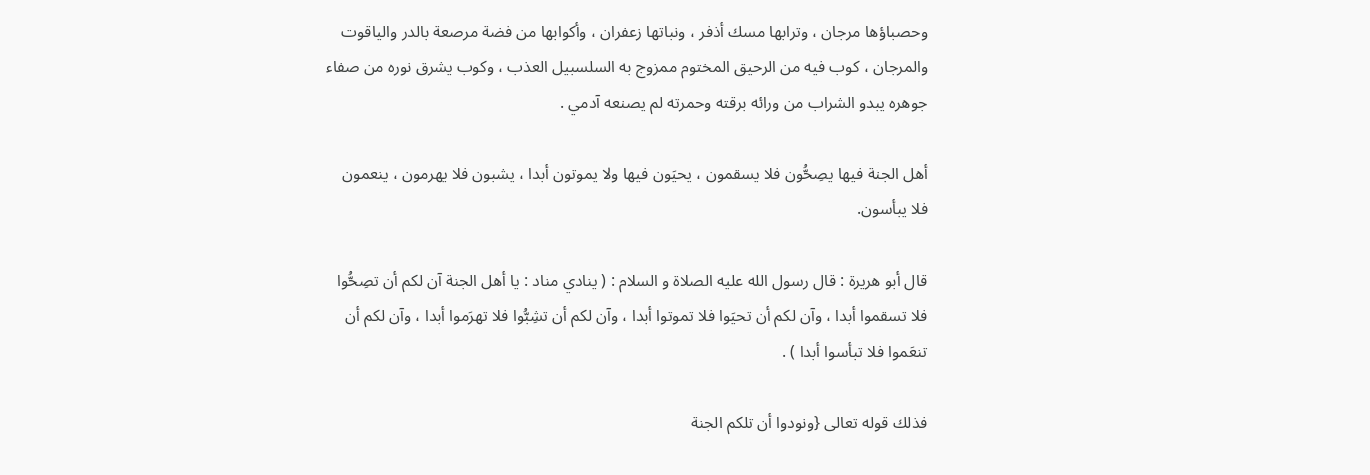وحصباؤها مرجان ، وترابها مسك أذفر ، ونباتها زعفران ، وأكوابها من فضة مرصعة بالدر والياقوت والمرجان ، كوب فيه من الرحيق المختوم ممزوج به السلسبيل العذب ، وكوب يشرق نوره من صفاء جوهره يبدو الشراب من ورائه برقته وحمرته لم يصنعه آدمي .

أهل الجنة فيها يصِحُّون فلا يسقمون ، يحيَون فيها ولا يموتون أبدا ، يشبون فلا يهرمون ، ينعمون فلا يبأسون.

قال أبو هريرة : قال رسول الله عليه الصلاة و السلام : ( ينادي مناد : يا أهل الجنة آن لكم أن تصِحُّوا فلا تسقموا أبدا ، وآن لكم أن تحيَوا فلا تموتوا أبدا ، وآن لكم أن تشِبُّوا فلا تهرَموا أبدا ، وآن لكم أن تنعَموا فلا تبأسوا أبدا ) .

فذلك قوله تعالى {ونودوا أن تلكم الجنة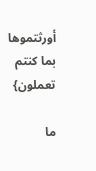أورثتموها بما كنتم تعملون}

ما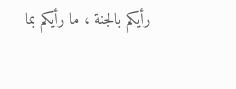رأيكم بالجنة ، ما رأيكم بما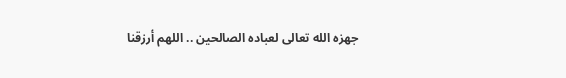جهزه الله تعالى لعباده الصالحين .. اللهم أرزقنا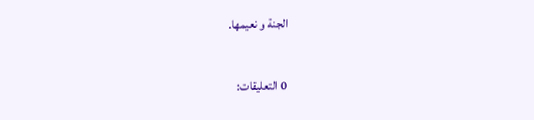الجنة و نعيمها.


0 التعليقات: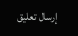إرسال تعليق